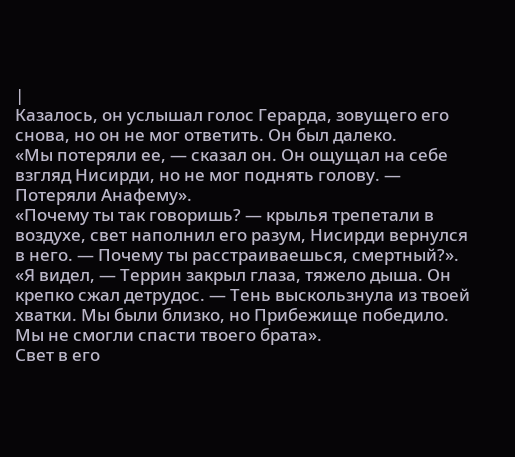|
Казалось, он услышал голос Герарда, зовущего его снова, но он не мог ответить. Он был далеко.
«Мы потеряли ее, — сказал он. Он ощущал на себе взгляд Нисирди, но не мог поднять голову. — Потеряли Анафему».
«Почему ты так говоришь? — крылья трепетали в воздухе, свет наполнил его разум, Нисирди вернулся в него. — Почему ты расстраиваешься, смертный?».
«Я видел, — Террин закрыл глаза, тяжело дыша. Он крепко сжал детрудос. — Тень выскользнула из твоей хватки. Мы были близко, но Прибежище победило. Мы не смогли спасти твоего брата».
Свет в его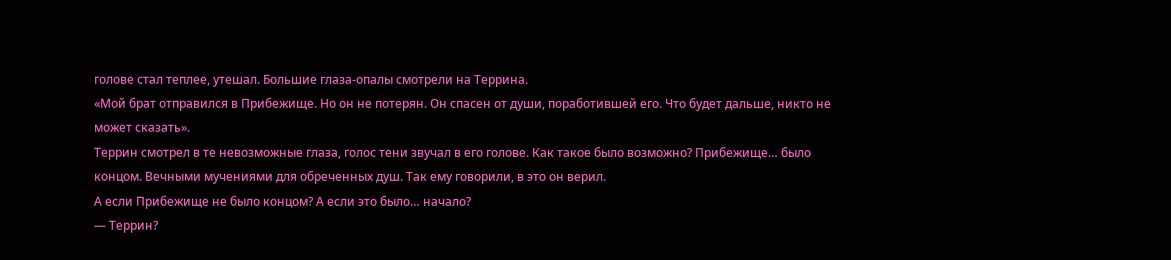голове стал теплее, утешал. Большие глаза-опалы смотрели на Террина.
«Мой брат отправился в Прибежище. Но он не потерян. Он спасен от души, поработившей его. Что будет дальше, никто не может сказать».
Террин смотрел в те невозможные глаза, голос тени звучал в его голове. Как такое было возможно? Прибежище… было концом. Вечными мучениями для обреченных душ. Так ему говорили, в это он верил.
А если Прибежище не было концом? А если это было… начало?
— Террин?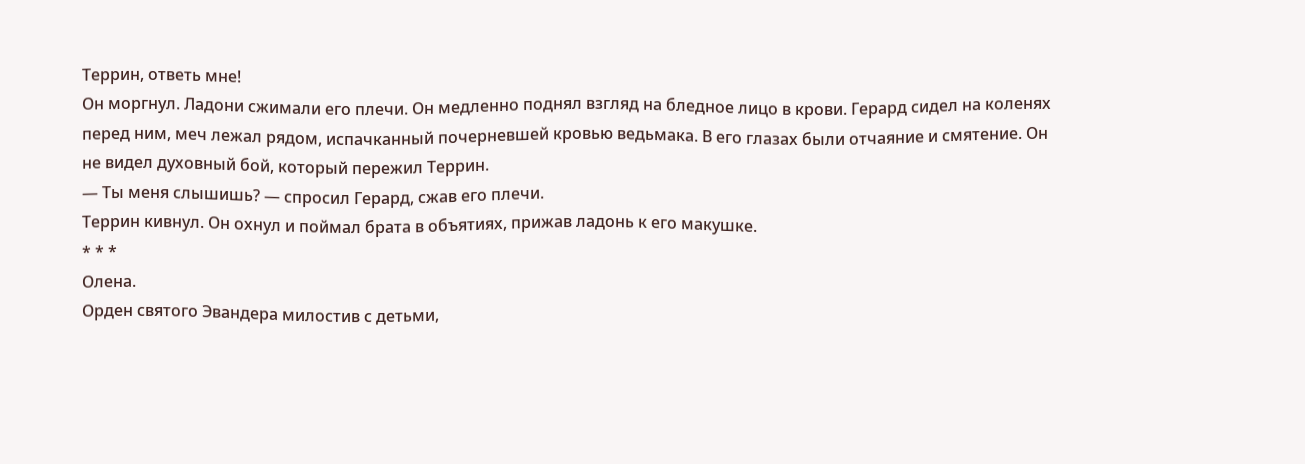Террин, ответь мне!
Он моргнул. Ладони сжимали его плечи. Он медленно поднял взгляд на бледное лицо в крови. Герард сидел на коленях перед ним, меч лежал рядом, испачканный почерневшей кровью ведьмака. В его глазах были отчаяние и смятение. Он не видел духовный бой, который пережил Террин.
— Ты меня слышишь? — спросил Герард, сжав его плечи.
Террин кивнул. Он охнул и поймал брата в объятиях, прижав ладонь к его макушке.
* * *
Олена.
Орден святого Эвандера милостив с детьми,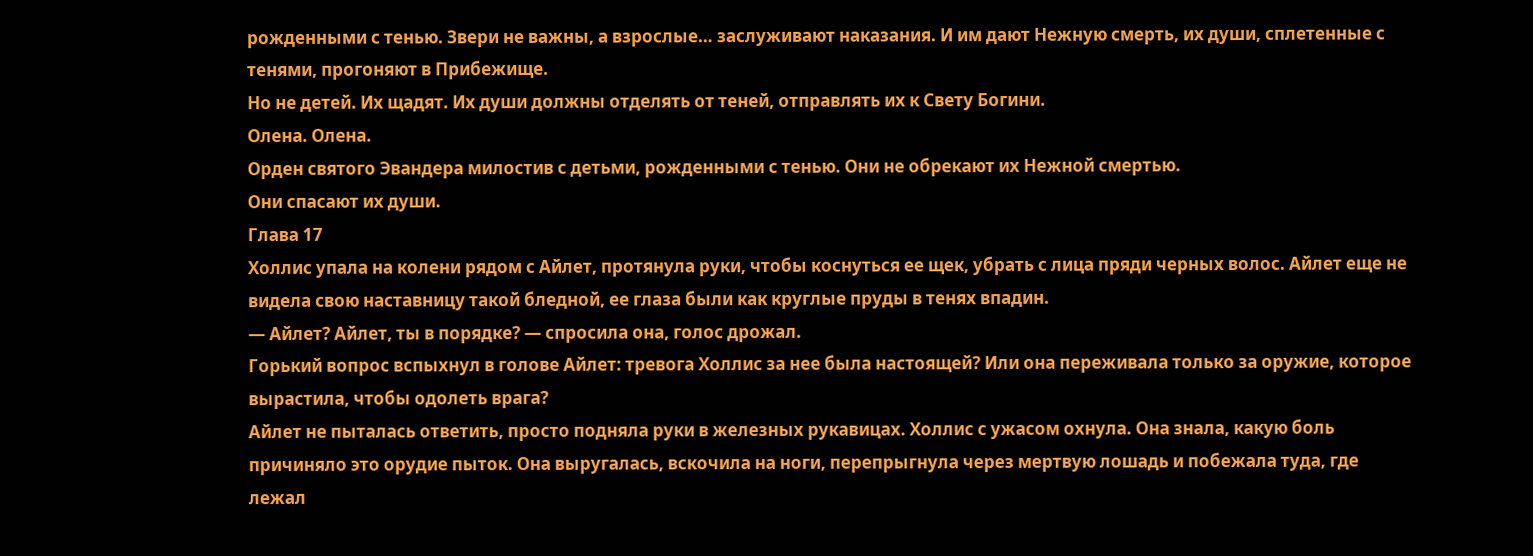рожденными с тенью. Звери не важны, а взрослые… заслуживают наказания. И им дают Нежную смерть, их души, сплетенные с тенями, прогоняют в Прибежище.
Но не детей. Их щадят. Их души должны отделять от теней, отправлять их к Свету Богини.
Олена. Олена.
Орден святого Эвандера милостив с детьми, рожденными с тенью. Они не обрекают их Нежной смертью.
Они спасают их души.
Глава 17
Холлис упала на колени рядом с Айлет, протянула руки, чтобы коснуться ее щек, убрать с лица пряди черных волос. Айлет еще не видела свою наставницу такой бледной, ее глаза были как круглые пруды в тенях впадин.
— Айлет? Айлет, ты в порядке? — спросила она, голос дрожал.
Горький вопрос вспыхнул в голове Айлет: тревога Холлис за нее была настоящей? Или она переживала только за оружие, которое вырастила, чтобы одолеть врага?
Айлет не пыталась ответить, просто подняла руки в железных рукавицах. Холлис с ужасом охнула. Она знала, какую боль причиняло это орудие пыток. Она выругалась, вскочила на ноги, перепрыгнула через мертвую лошадь и побежала туда, где лежал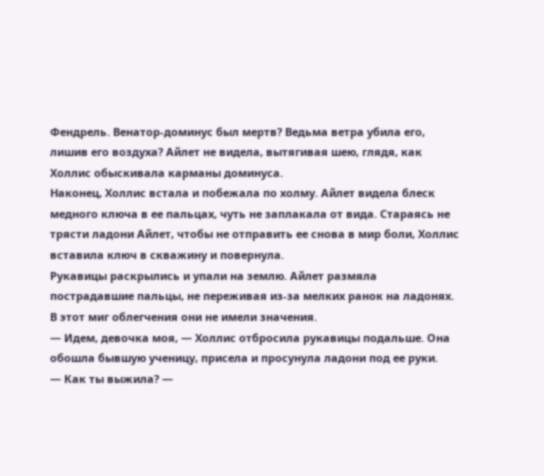Фендрель. Венатор-доминус был мертв? Ведьма ветра убила его, лишив его воздуха? Айлет не видела, вытягивая шею, глядя, как Холлис обыскивала карманы доминуса.
Наконец, Холлис встала и побежала по холму. Айлет видела блеск медного ключа в ее пальцах, чуть не заплакала от вида. Стараясь не трясти ладони Айлет, чтобы не отправить ее снова в мир боли, Холлис вставила ключ в скважину и повернула.
Рукавицы раскрылись и упали на землю. Айлет размяла пострадавшие пальцы, не переживая из-за мелких ранок на ладонях. В этот миг облегчения они не имели значения.
— Идем, девочка моя, — Холлис отбросила рукавицы подальше. Она обошла бывшую ученицу, присела и просунула ладони под ее руки.
— Как ты выжила? —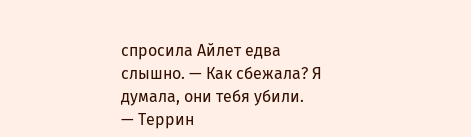спросила Айлет едва слышно. — Как сбежала? Я думала, они тебя убили.
— Террин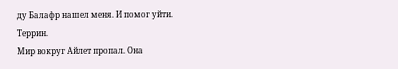ду Балафр нашел меня. И помог уйти.
Террин.
Мир вокруг Айлет пропал. Она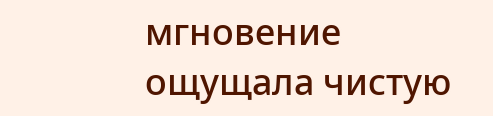мгновение ощущала чистую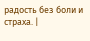радость без боли и страха. |